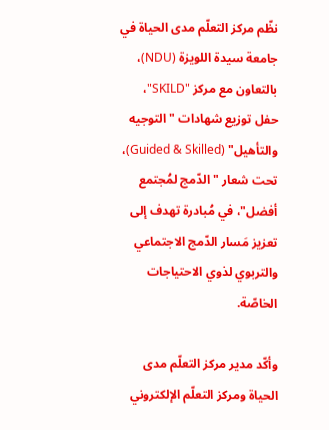نظّم مركز التعلّم مدى الحياة في جامعة سيدة اللويزة (NDU)، بالتعاون مع مركز "SKILD"، حفل توزيع شهادات "التوجيه والتأهيل" (Guided & Skilled)، تحت شعار "الدّمج لمُجتمع أفضل"، في مُبادرة تهدف إلى تعزيز مَسار الدّمج الاجتماعي والتربوي لذوي الاحتياجات الخاصّة.

وأكّد مدير مركز التعلّم مدى الحياة ومركز التعلّم الإلكتروني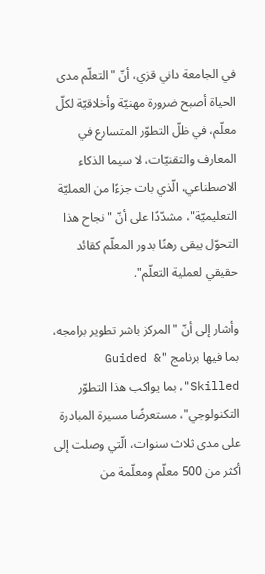في الجامعة داني قزي، أنّ "التعلّم مدى الحياة أصبح ضرورة مهنيّة وأخلاقيّة لكلّ معلّم، في ظلّ التطوّر المتسارع في المعارف والتقنيّات، لا سيما الذكاء الاصطناعي، الّذي بات جزءًا من العمليّة التعليميّة"، مشدّدًا على أنّ "نجاح هذا التحوّل يبقى رهنًا بدور المعلّم كقائد حقيقي لعملية التعلّم".

وأشار إلى أنّ "المركز باشر تطوير برامجه، بما فيها برنامج "Guided & Skilled"، بما يواكب هذا التطوّر التكنولوجي"، مستعرضًا مسيرة المبادرة على مدى ثلاث سنوات، الّتي وصلت إلى أكثر من 500 معلّم ومعلّمة من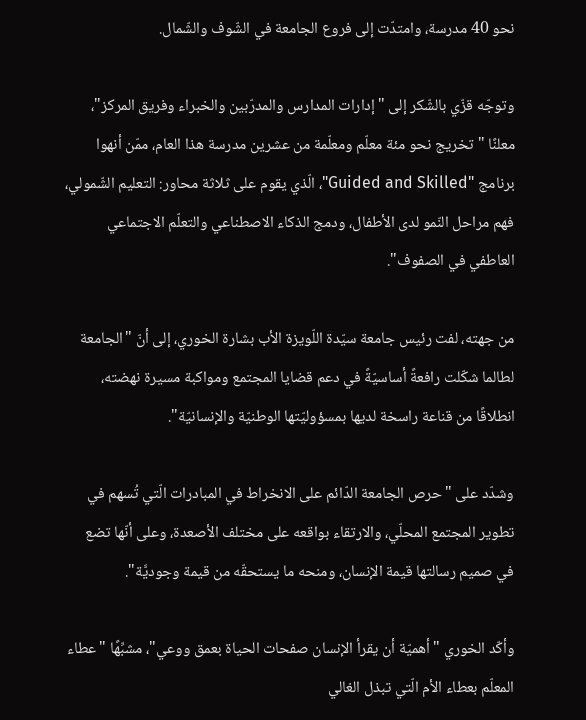نحو 40 مدرسة، وامتدّت إلى فروع الجامعة في الشّوف والشّمال.

وتوجّه قزّي بالشّكر إلى "إدارات المدارس والمدرّبين والخبراء وفريق المركز"، معلنًا "تخريج نحو مئة معلّم ومعلّمة من عشرين مدرسة هذا العام، ممّن أنهوا برنامج "Guided and Skilled"، الّذي يقوم على ثلاثة محاور: التعليم الشّمولي، فهم مراحل النّمو لدى الأطفال، ودمج الذكاء الاصطناعي والتعلّم الاجتماعي العاطفي في الصفوف".

من جهته، لفت رئيس جامعة سيّدة اللّويزة الأب بشارة الخوري، إلى أنّ "الجامعة لطالما شكّلت رافعةً أساسيّةً في دعم قضايا المجتمع ومواكبة مسيرة نهضته، انطلاقًا من قناعة راسخة لديها بمسؤوليّتها الوطنيّة والإنسانيّة".

وشدّد على "حرص الجامعة الدّائم على الانخراط في المبادرات الّتي تُسهم في تطوير المجتمع المحلّي، والارتقاء بواقعه على مختلف الأصعدة، وعلى أنّها تضع في صميم رسالتها قيمة الإنسان، ومنحه ما يستحقّه من قيمة وجوديَّة".

وأكّد الخوري "أهميّة أن يقرأ الإنسان صفحات الحياة بعمق ووعي"، مشبِّهًا "عطاء المعلّم بعطاء الأم الّتي تبذل الغالي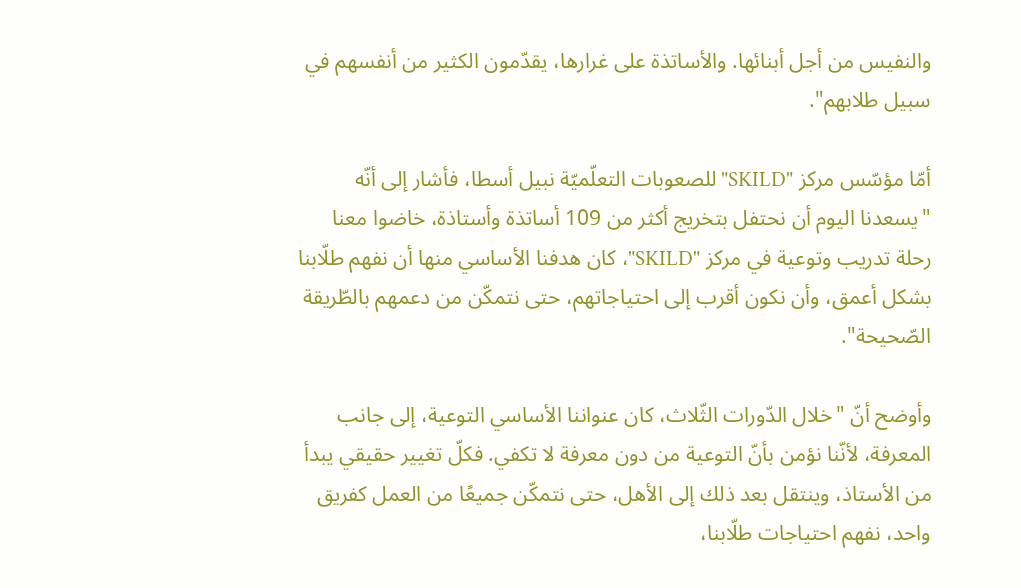والنفيس من أجل أبنائها. والأساتذة على غرارها، يقدّمون الكثير من أنفسهم في سبيل طلابهم".

أمّا مؤسّس مركز "SKILD" للصعوبات التعلّميّة نبيل أسطا، فأشار إلى أنّه "يسعدنا اليوم أن نحتفل بتخريج أكثر من 109 أساتذة وأستاذة، خاضوا معنا رحلة تدريب وتوعية في مركز "SKILD"، كان هدفنا الأساسي منها أن نفهم طلّابنا بشكل أعمق، وأن نكون أقرب إلى احتياجاتهم، حتى نتمكّن من دعمهم بالطّريقة الصّحيحة".

وأوضح أنّ "خلال الدّورات الثّلاث، كان عنواننا الأساسي التوعية، إلى جانب المعرفة، لأنّنا نؤمن بأنّ التوعية من دون معرفة لا تكفي. فكلّ تغيير حقيقي يبدأ من الأستاذ، وينتقل بعد ذلك إلى الأهل، حتى نتمكّن جميعًا من العمل كفريق واحد، نفهم احتياجات طلّابنا،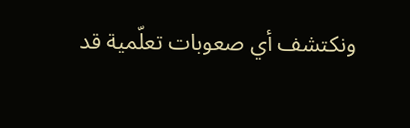ونكتشف أي صعوبات تعلّمية قد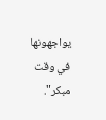يواجهونها في وقت مبكر".